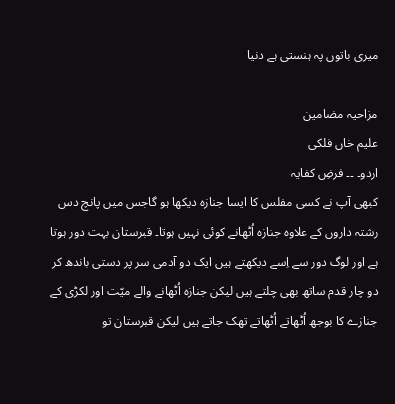میری باتوں پہ ہنستی ہے دنیا

مزاحیہ مضامین
علیم خاں فلکی
اردو۔ ۔۔ فرضِ کفایہ
کبھی آپ نے کسی مفلس کا ایسا جنازہ دیکھا ہو گاجس میں پانچ دس رشتہ داروں کے علاوہ جنازہ اُٹھانے کوئی نہیں ہوتا۔ قبرستان بہت دور ہوتا ہے اور لوگ دور سے اِسے دیکھتے ہیں ایک دو آدمی سر پر دستی باندھ کر دو چار قدم ساتھ بھی چلتے ہیں لیکن جنازہ اُٹھانے والے میّت اور لکڑی کے جنازے کا بوجھ اُٹھاتے اُٹھاتے تھک جاتے ہیں لیکن قبرستان تو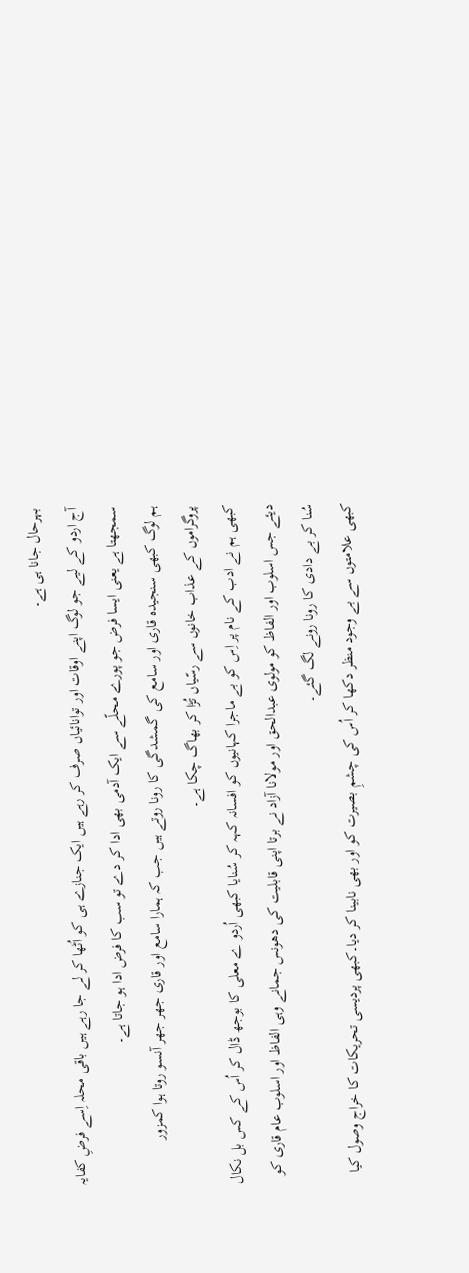بہرحال جانا ہی ہے۔
آج اردو کے لیے جو لوگ اپنے اوقات اور توانائیاں صرف کر رہے ہیں ایک جنازے ہی کو اُٹھا کر لے جا رہے ہیں باقی محلہ اِسے فرضِ کفایہ سمجھتا ہے یعنی ایسا فرض جو پورے محلّے سے ایک آدمی بھی ادا کر دے تو سب کا فرض ادا ہو جاتا ہے۔
ہم لوگ کبھی سنجیدہ قاری اور سامع کی گمشدگی کا رونا روتے ہیں جب کہ ہمارا سامع اور قاری جھر جھر آنسو روتا ہوا کمزور پروگراموں کے عذاب خانوں سے رسّیاں تُڑا کر بھاگ چکا ہے۔
کبھی ہم نے ادب کے نام پر اِس کو بے ماجرا کہانیوں کو افسانہ کہہ کر سُنایا کبھی اُردو ے معلی کا بوجھ ڈال کر اُس کے کس بل نکال دیئے جس اسلوب اور الفاظ کو مولوی عبدالحق اور مولانا آزاد نے برتا اپنی قابلیت کی دھونس جمانے وہی الفاظ اور اسلوب عام قاری کو سُنا کر بے دادی کا رونا رونے لگ گئے۔
کبھی علامتوں سے بے وجود منظر دکھا کر اُس کی چشمِ بصیرت کو اور بھی نابینا کر دیا۔کبھی پردیسی تحریکات کا خراج وصول کیا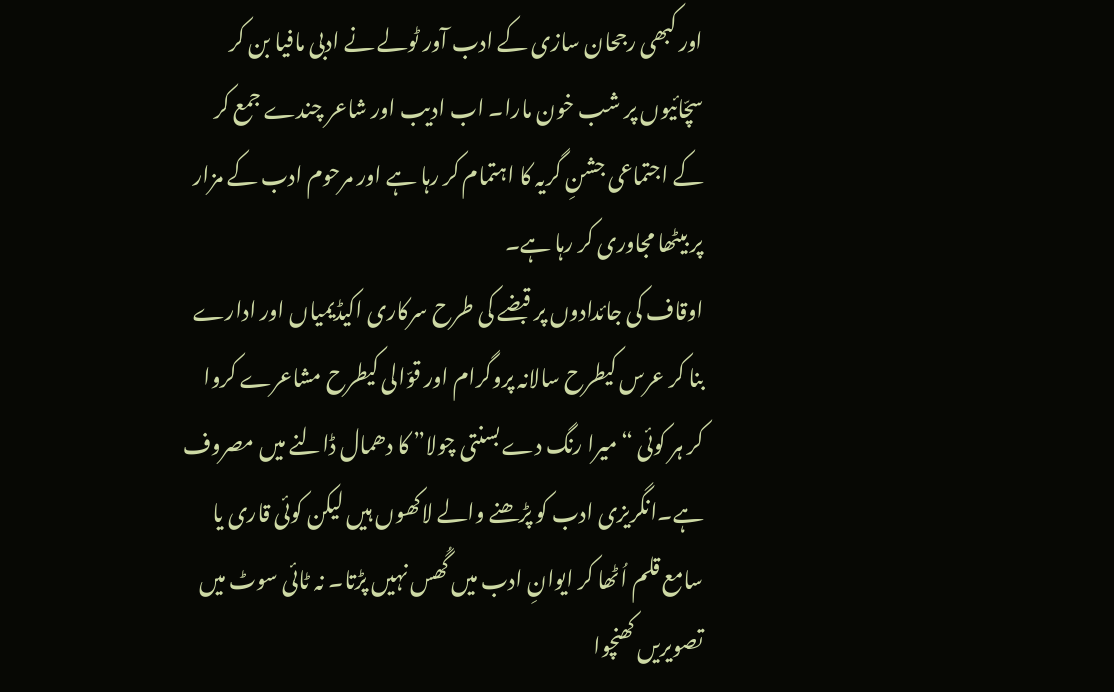اور کبھی رجحان سازی کے ادب آور ٹولے نے ادبی مافیا بن کر سچّائیوں پر شب خون مارا۔ اب ادیب اور شاعر چندے جمع کر کے اجتماعی جشنِ گریہ کا اہتمام کر رہا ہے اور مرحوم ادب کے مزار پر بیٹھا مجاوری کر رہا ہے۔
اوقاف کی جائدادوں پر قبضے کی طرح سرکاری اکیڈیمیاں اور ادارے بنا کر عرس کیطرح سالانہ پروگرام اور قوّالی کیطرح مشاعرے کروا کر ہر کوئی “میرا رنگ دے بسنتی چولا” کا دھمال ڈالنے میں مصروف ہے۔انگریزی ادب کو پڑھنے والے لاکھوں ہیں لیکن کوئی قاری یا سامع قلم اُٹھا کر ایوانِ ادب میں گُھس نہیں پڑتا۔ نہ ٹائی سوٹ میں تصویریں کھنچوا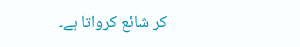کر شائع کرواتا ہے۔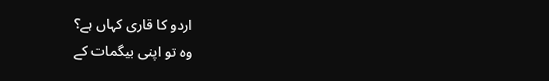اردو کا قاری کہاں ہے؟
وہ تو اپنی بیگمات کے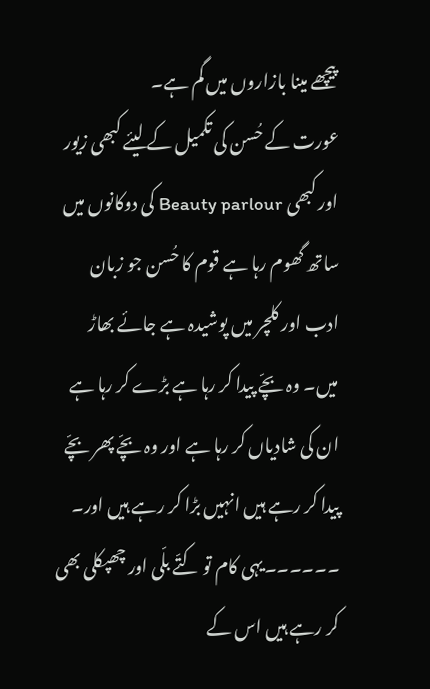پیچھے مینا بازاروں میں گم ہے۔
عورت کے حُسن کی تکمیل کے لیئے کبھی زیور اور کبھی Beauty parlour کی دوکانوں میں ساتھ گھوم رہا ہے قوم کا حُسن جو زبان ادب اور کلچر میں پوشیدہ ہے جائے بھاڑ میں۔ وہ بچّے پیدا کر رہا ہے بڑے کر رہا ہے ان کی شادیاں کر رہا ہے اور وہ بچّے پھر بچّے پیدا کر رہے ہیں انہیں بڑا کر رہے ہیں اور۔ ۔۔۔۔۔۔یہی کام تو کتّے بلّی اور چھپکلی بھی کر رہے ہیں اس کے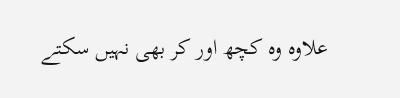علاوہ وہ کچھ اور کر بھی نہیں سکتے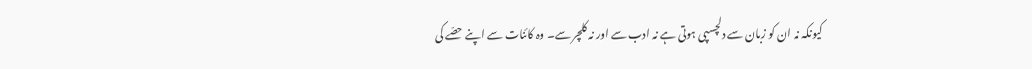کیونکہ نہ ان کو زبان سے دلچسپی ہوتی ہے نہ ادب سے اور نہ کلچر سے۔ وہ کائنات سے اپنے حصّے کی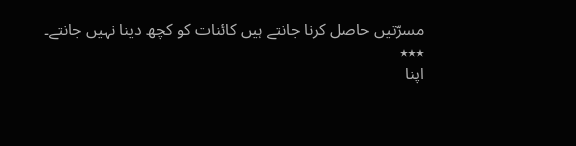مسرّتیں حاصل کرنا جانتے ہیں کائنات کو کچھ دینا نہیں جانتے۔
٭٭٭
اپنا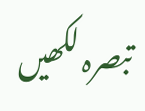تبصرہ لکھیں